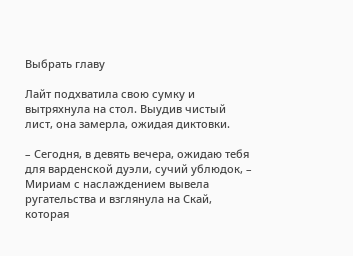Выбрать главу

Лайт подхватила свою сумку и вытряхнула на стол. Выудив чистый лист, она замерла, ожидая диктовки.

– Сегодня, в девять вечера, ожидаю тебя для варденской дуэли, сучий ублюдок, – Мириам с наслаждением вывела ругательства и взглянула на Скай, которая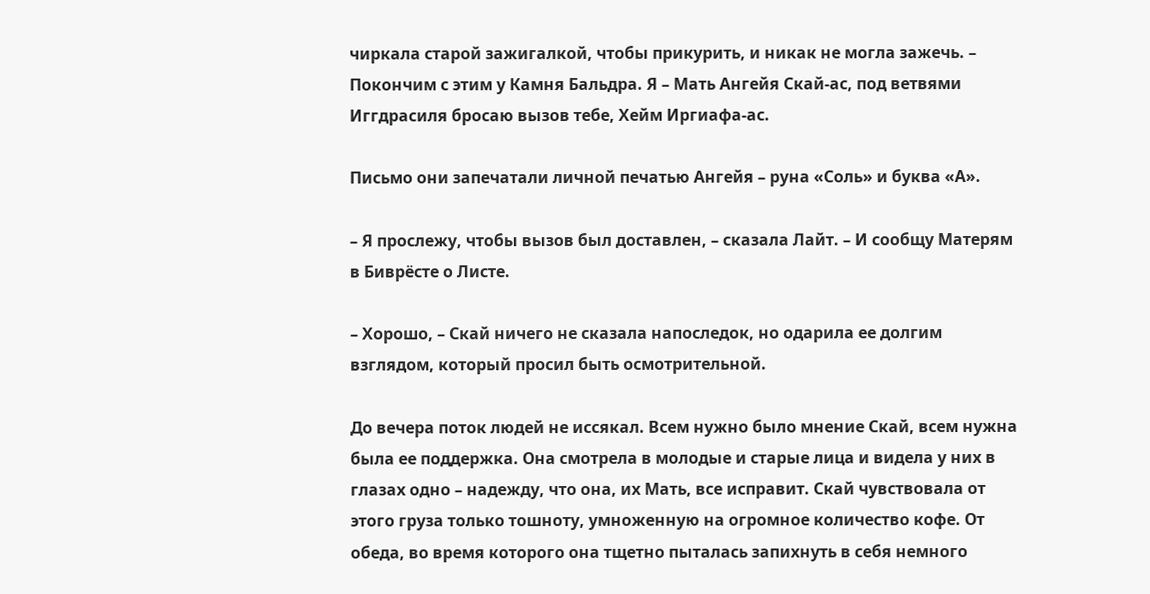чиркала старой зажигалкой, чтобы прикурить, и никак не могла зажечь. – Покончим с этим у Камня Бальдра. Я – Мать Ангейя Скай-ас, под ветвями Иггдрасиля бросаю вызов тебе, Хейм Иргиафа-ас.

Письмо они запечатали личной печатью Ангейя – руна «Соль» и буква «А».

– Я прослежу, чтобы вызов был доставлен, – сказала Лайт. – И сообщу Матерям в Биврёсте о Листе.

– Хорошо, – Скай ничего не сказала напоследок, но одарила ее долгим взглядом, который просил быть осмотрительной.

До вечера поток людей не иссякал. Всем нужно было мнение Скай, всем нужна была ее поддержка. Она смотрела в молодые и старые лица и видела у них в глазах одно – надежду, что она, их Мать, все исправит. Скай чувствовала от этого груза только тошноту, умноженную на огромное количество кофе. От обеда, во время которого она тщетно пыталась запихнуть в себя немного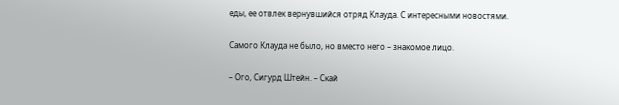еды, ее отвлек вернувшийся отряд Клауда. С интересными новостями.

Самого Клауда не было, но вместо него – знакомое лицо.

– Ого, Сигурд Штейн. – Скай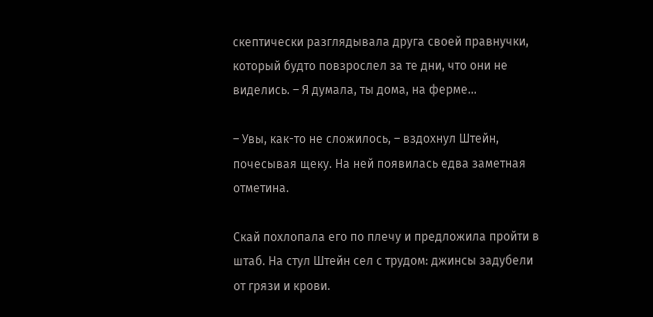скептически разглядывала друга своей правнучки, который будто повзрослел за те дни, что они не виделись. – Я думала, ты дома, на ферме…

– Увы, как-то не сложилось, – вздохнул Штейн, почесывая щеку. На ней появилась едва заметная отметина.

Скай похлопала его по плечу и предложила пройти в штаб. На стул Штейн сел с трудом: джинсы задубели от грязи и крови.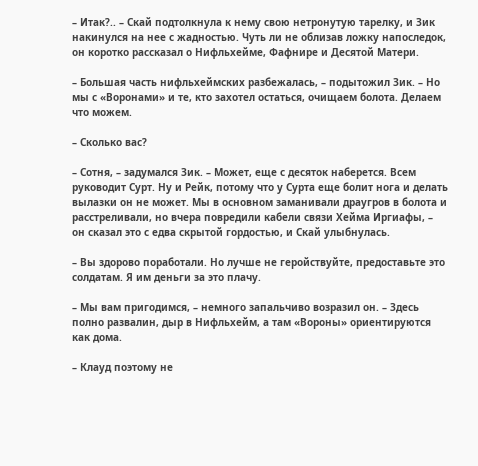– Итак?.. – Скай подтолкнула к нему свою нетронутую тарелку, и Зик накинулся на нее с жадностью. Чуть ли не облизав ложку напоследок, он коротко рассказал о Нифльхейме, Фафнире и Десятой Матери.

– Большая часть нифльхеймских разбежалась, – подытожил Зик. – Но мы с «Воронами» и те, кто захотел остаться, очищаем болота. Делаем что можем.

– Сколько вас?

– Сотня, – задумался Зик. – Может, еще с десяток наберется. Всем руководит Сурт. Ну и Рейк, потому что у Сурта еще болит нога и делать вылазки он не может. Мы в основном заманивали драугров в болота и расстреливали, но вчера повредили кабели связи Хейма Иргиафы, – он сказал это с едва скрытой гордостью, и Скай улыбнулась.

– Вы здорово поработали. Но лучше не геройствуйте, предоставьте это солдатам. Я им деньги за это плачу.

– Мы вам пригодимся, – немного запальчиво возразил он. – Здесь полно развалин, дыр в Нифльхейм, а там «Вороны» ориентируются как дома.

– Клауд поэтому не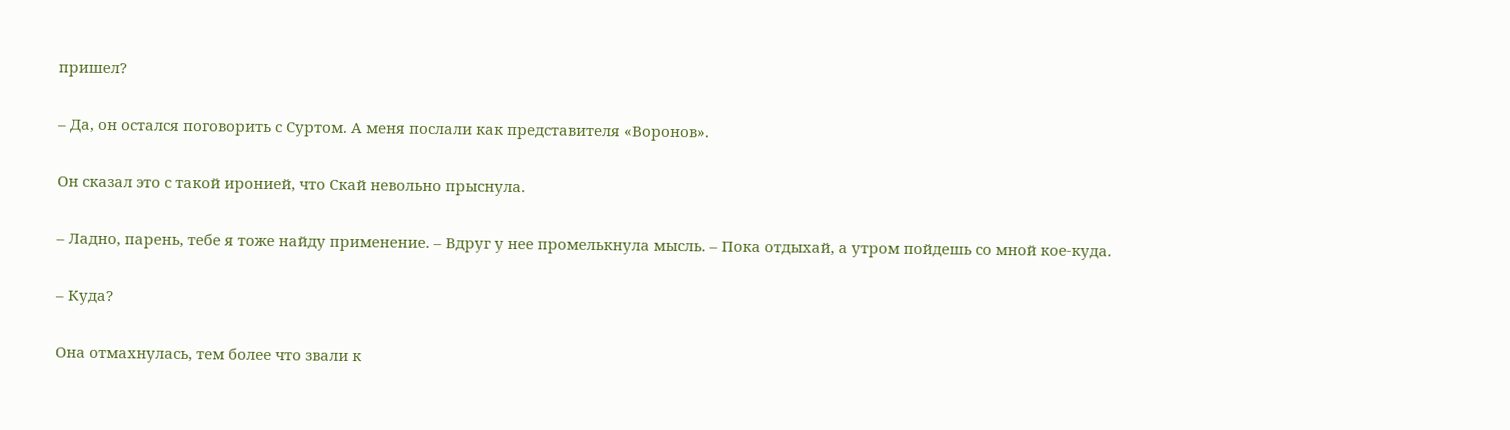пришел?

– Да, он остался поговорить с Суртом. А меня послали как представителя «Воронов».

Он сказал это с такой иронией, что Скай невольно прыснула.

– Ладно, парень, тебе я тоже найду применение. – Вдруг у нее промелькнула мысль. – Пока отдыхай, а утром пойдешь со мной кое-куда.

– Куда?

Она отмахнулась, тем более что звали к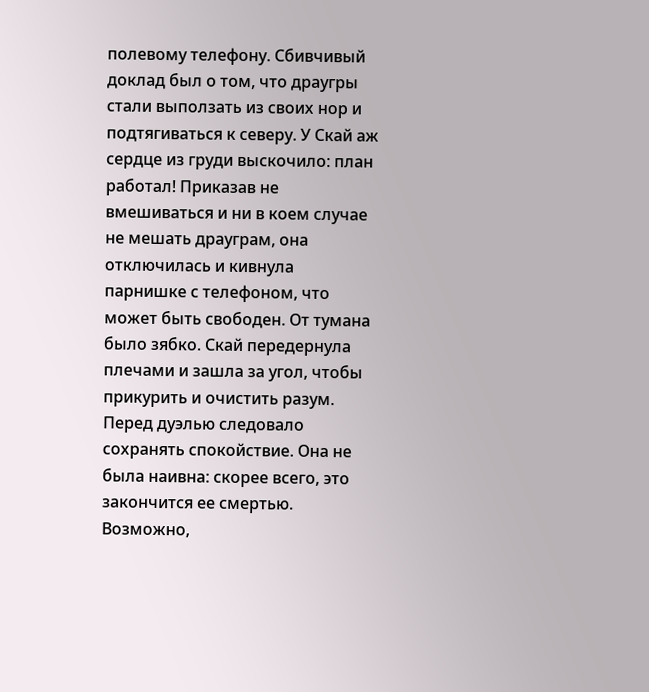полевому телефону. Сбивчивый доклад был о том, что драугры стали выползать из своих нор и подтягиваться к северу. У Скай аж сердце из груди выскочило: план работал! Приказав не вмешиваться и ни в коем случае не мешать драуграм, она отключилась и кивнула парнишке с телефоном, что может быть свободен. От тумана было зябко. Скай передернула плечами и зашла за угол, чтобы прикурить и очистить разум. Перед дуэлью следовало сохранять спокойствие. Она не была наивна: скорее всего, это закончится ее смертью. Возможно,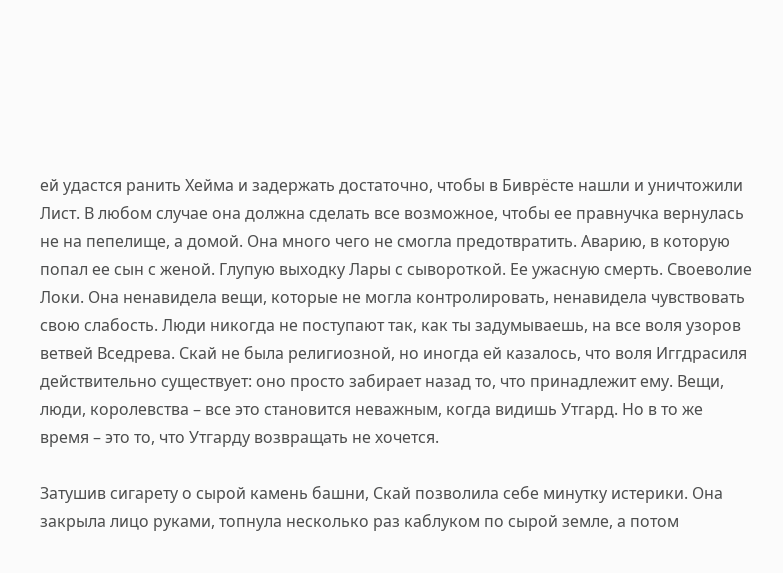ей удастся ранить Хейма и задержать достаточно, чтобы в Биврёсте нашли и уничтожили Лист. В любом случае она должна сделать все возможное, чтобы ее правнучка вернулась не на пепелище, а домой. Она много чего не смогла предотвратить. Аварию, в которую попал ее сын с женой. Глупую выходку Лары с сывороткой. Ее ужасную смерть. Своеволие Локи. Она ненавидела вещи, которые не могла контролировать, ненавидела чувствовать свою слабость. Люди никогда не поступают так, как ты задумываешь, на все воля узоров ветвей Вседрева. Скай не была религиозной, но иногда ей казалось, что воля Иггдрасиля действительно существует: оно просто забирает назад то, что принадлежит ему. Вещи, люди, королевства – все это становится неважным, когда видишь Утгард. Но в то же время – это то, что Утгарду возвращать не хочется.

Затушив сигарету о сырой камень башни, Скай позволила себе минутку истерики. Она закрыла лицо руками, топнула несколько раз каблуком по сырой земле, а потом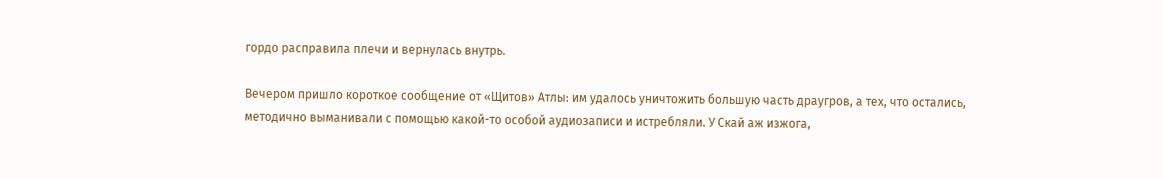гордо расправила плечи и вернулась внутрь.

Вечером пришло короткое сообщение от «Щитов» Атлы: им удалось уничтожить большую часть драугров, а тех, что остались, методично выманивали с помощью какой-то особой аудиозаписи и истребляли. У Скай аж изжога,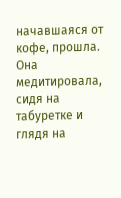начавшаяся от кофе, прошла. Она медитировала, сидя на табуретке и глядя на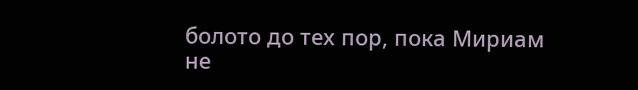болото до тех пор, пока Мириам не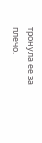тронула ее за плечо.